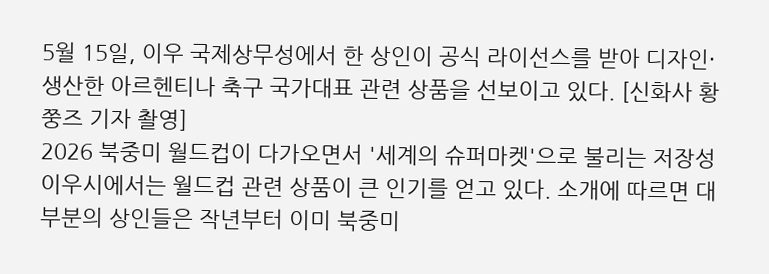5월 15일, 이우 국제상무성에서 한 상인이 공식 라이선스를 받아 디자인·생산한 아르헨티나 축구 국가대표 관련 상품을 선보이고 있다. [신화사 황쭝즈 기자 촬영]
2026 북중미 월드컵이 다가오면서 '세계의 슈퍼마켓'으로 불리는 저장성 이우시에서는 월드컵 관련 상품이 큰 인기를 얻고 있다. 소개에 따르면 대부분의 상인들은 작년부터 이미 북중미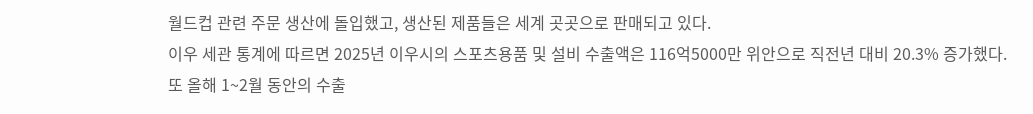월드컵 관련 주문 생산에 돌입했고, 생산된 제품들은 세계 곳곳으로 판매되고 있다.
이우 세관 통계에 따르면 2025년 이우시의 스포츠용품 및 설비 수출액은 116억5000만 위안으로 직전년 대비 20.3% 증가했다. 또 올해 1~2월 동안의 수출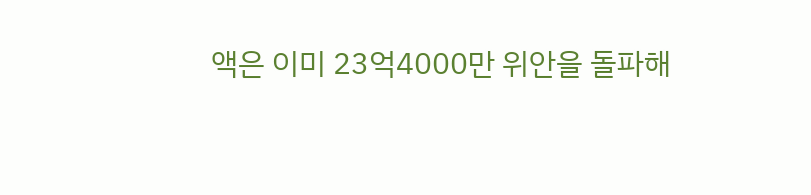액은 이미 23억4000만 위안을 돌파해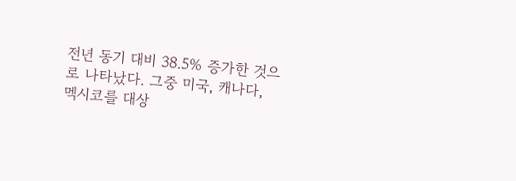전년 동기 대비 38.5% 증가한 것으로 나타났다. 그중 미국, 캐나다, 멕시코를 대상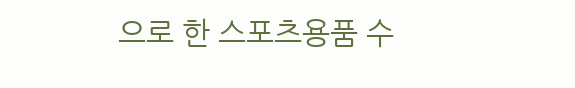으로 한 스포츠용품 수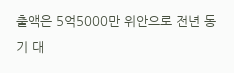출액은 5억5000만 위안으로 전년 동기 대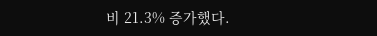비 21.3% 증가했다.